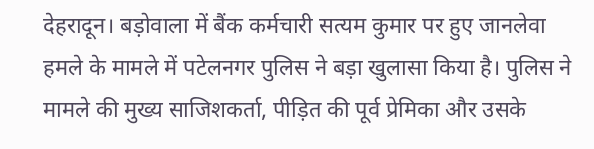देहरादून। बड़ोवाला में बैंक कर्मचारी सत्यम कुमार पर हुए जानलेवा हमले के मामले में पटेलनगर पुलिस ने बड़ा खुलासा किया है। पुलिस ने मामले की मुख्य साजिशकर्ता, पीड़ित की पूर्व प्रेमिका और उसके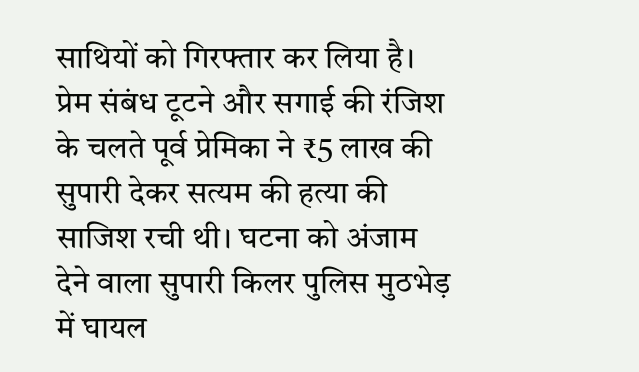साथियों को गिरफ्तार कर लिया है।
प्रेम संबंध टूटने और सगाई की रंजिश के चलते पूर्व प्रेमिका ने ₹5 लाख की सुपारी देकर सत्यम की हत्या की साजिश रची थी। घटना को अंजाम देने वाला सुपारी किलर पुलिस मुठभेड़ में घायल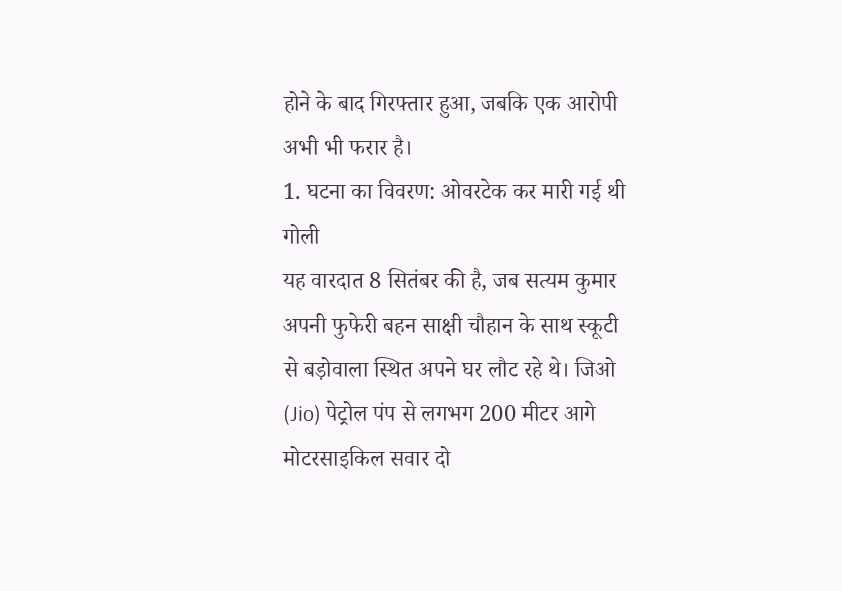होने के बाद गिरफ्तार हुआ, जबकि एक आरोपी अभी भी फरार है।
1. घटना का विवरण: ओवरटेक कर मारी गई थी गोली
यह वारदात 8 सितंबर की है, जब सत्यम कुमार अपनी फुफेरी बहन साक्षी चौहान के साथ स्कूटी से बड़ोवाला स्थित अपने घर लौट रहे थे। जिओ (Jio) पेट्रोल पंप से लगभग 200 मीटर आगे मोटरसाइकिल सवार दो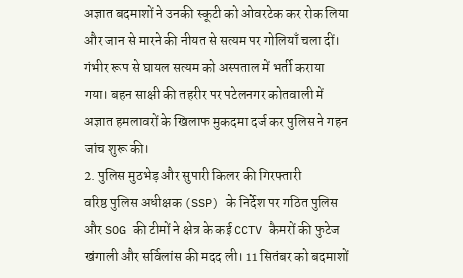अज्ञात बदमाशों ने उनकी स्कूटी को ओवरटेक कर रोक लिया और जान से मारने की नीयत से सत्यम पर गोलियाँ चला दीं।
गंभीर रूप से घायल सत्यम को अस्पताल में भर्ती कराया गया। बहन साक्षी की तहरीर पर पटेलनगर कोतवाली में अज्ञात हमलावरों के खिलाफ मुकदमा दर्ज कर पुलिस ने गहन जांच शुरू की।
2. पुलिस मुठभेड़ और सुपारी किलर की गिरफ्तारी
वरिष्ठ पुलिस अधीक्षक (SSP) के निर्देश पर गठित पुलिस और SOG की टीमों ने क्षेत्र के कई CCTV कैमरों की फुटेज खंगाली और सर्विलांस की मदद ली। 11 सितंबर को बदमाशों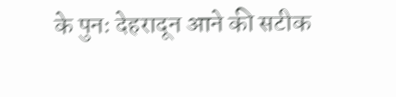के पुनः देहरादून आने की सटीक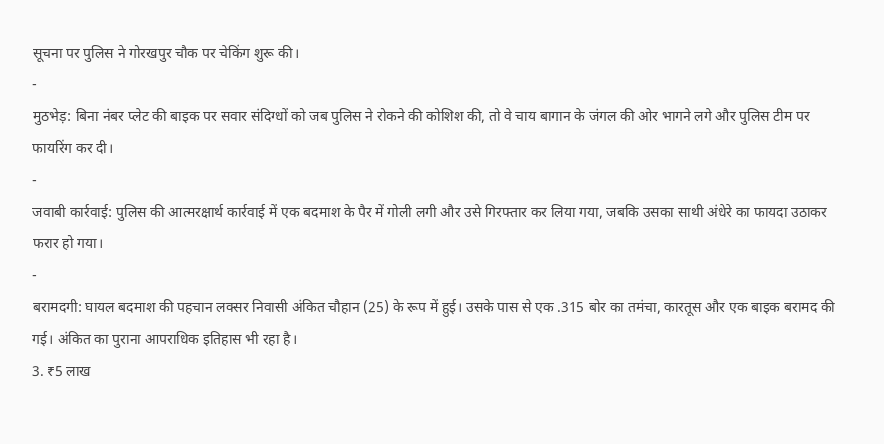सूचना पर पुलिस ने गोरखपुर चौक पर चेकिंग शुरू की।
-
मुठभेड़: बिना नंबर प्लेट की बाइक पर सवार संदिग्धों को जब पुलिस ने रोकने की कोशिश की, तो वे चाय बागान के जंगल की ओर भागने लगे और पुलिस टीम पर फायरिंग कर दी।
-
जवाबी कार्रवाई: पुलिस की आत्मरक्षार्थ कार्रवाई में एक बदमाश के पैर में गोली लगी और उसे गिरफ्तार कर लिया गया, जबकि उसका साथी अंधेरे का फायदा उठाकर फरार हो गया।
-
बरामदगी: घायल बदमाश की पहचान लक्सर निवासी अंकित चौहान (25) के रूप में हुई। उसके पास से एक .315 बोर का तमंचा, कारतूस और एक बाइक बरामद की गई। अंकित का पुराना आपराधिक इतिहास भी रहा है।
3. ₹5 लाख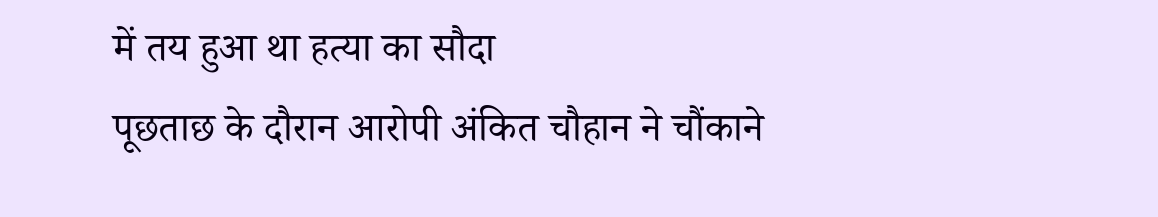में तय हुआ था हत्या का सौदा
पूछताछ के दौरान आरोपी अंकित चौहान ने चौंकाने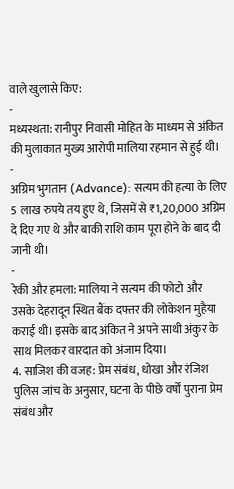वाले खुलासे किए:
-
मध्यस्थता: रानीपुर निवासी मोहित के माध्यम से अंकित की मुलाकात मुख्य आरोपी मालिया रहमान से हुई थी।
-
अग्रिम भुगतान (Advance): सत्यम की हत्या के लिए 5 लाख रुपये तय हुए थे, जिसमें से ₹1,20,000 अग्रिम दे दिए गए थे और बाकी राशि काम पूरा होने के बाद दी जानी थी।
-
रेकी और हमला: मालिया ने सत्यम की फोटो और उसके देहरादून स्थित बैंक दफ्तर की लोकेशन मुहैया कराई थी। इसके बाद अंकित ने अपने साथी अंकुर के साथ मिलकर वारदात को अंजाम दिया।
4. साजिश की वजह: प्रेम संबंध, धोखा और रंजिश
पुलिस जांच के अनुसार, घटना के पीछे वर्षों पुराना प्रेम संबंध और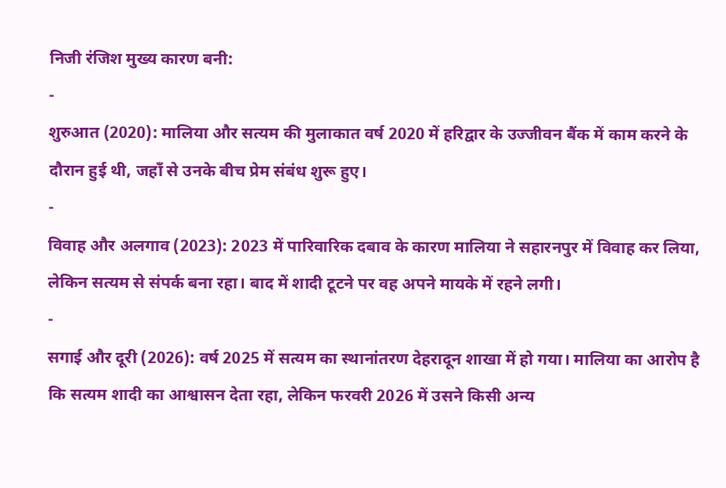निजी रंजिश मुख्य कारण बनी:
-
शुरुआत (2020): मालिया और सत्यम की मुलाकात वर्ष 2020 में हरिद्वार के उज्जीवन बैंक में काम करने के दौरान हुई थी, जहाँ से उनके बीच प्रेम संबंध शुरू हुए।
-
विवाह और अलगाव (2023): 2023 में पारिवारिक दबाव के कारण मालिया ने सहारनपुर में विवाह कर लिया, लेकिन सत्यम से संपर्क बना रहा। बाद में शादी टूटने पर वह अपने मायके में रहने लगी।
-
सगाई और दूरी (2026): वर्ष 2025 में सत्यम का स्थानांतरण देहरादून शाखा में हो गया। मालिया का आरोप है कि सत्यम शादी का आश्वासन देता रहा, लेकिन फरवरी 2026 में उसने किसी अन्य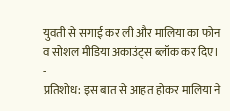युवती से सगाई कर ली और मालिया का फोन व सोशल मीडिया अकाउंट्स ब्लॉक कर दिए।
-
प्रतिशोध: इस बात से आहत होकर मालिया ने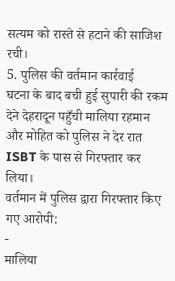सत्यम को रास्ते से हटाने की साजिश रची।
5. पुलिस की वर्तमान कार्रवाई
घटना के बाद बची हुई सुपारी की रकम देने देहरादून पहुँची मालिया रहमान और मोहित को पुलिस ने देर रात ISBT के पास से गिरफ्तार कर लिया।
वर्तमान में पुलिस द्वारा गिरफ्तार किए गए आरोपी:
-
मालिया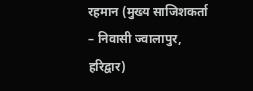रहमान (मुख्य साजिशकर्ता – निवासी ज्वालापुर, हरिद्वार)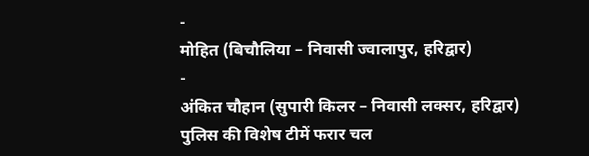-
मोहित (बिचौलिया – निवासी ज्वालापुर, हरिद्वार)
-
अंकित चौहान (सुपारी किलर – निवासी लक्सर, हरिद्वार)
पुलिस की विशेष टीमें फरार चल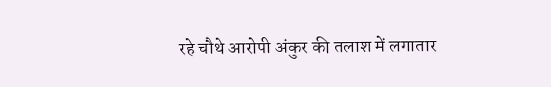रहे चौथे आरोपी अंकुर की तलाश में लगातार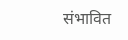संभावित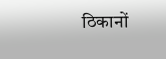ठिकानों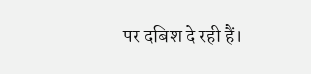पर दबिश दे रही हैं।